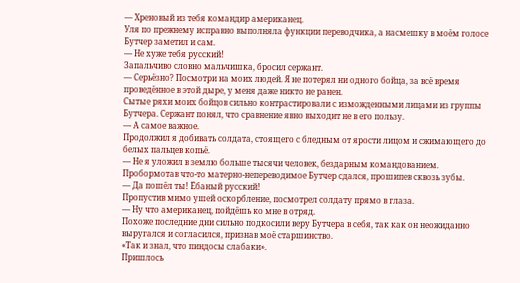— Хреновый из тебя командир американец.
Уля по прежнему исправно выполняла функции переводчика, а насмешку в моём голосе Бутчер заметил и сам.
— Не хуже тебя русский!
Запальчиво словно мальчишка, бросил сержант.
— Серьёзно? Посмотри на моих людей. Я не потерял ни одного бойца, за всё время проведённое в этой дыре, у меня даже никто не ранен.
Сытые ряхи моих бойцов сильно контрастировали с изможденными лицами из группы Бутчера. Сержант понял, что сравнение явно выходит не в его пользу.
— А самое важное.
Продолжил я добивать солдата, стоящего с бледным от ярости лицом и сжимающего до белых пальцев копьё.
— Не я уложил в землю больше тысячи человек, бездарным командованием.
Пробормотав что-то матерно-непереводимое Бутчер сдался, прошипев сквозь зубы.
— Да пошёл ты! Ёбаный русский!
Пропустив мимо ушей оскорбление, посмотрел солдату прямо в глаза.
— Ну что американец, пойдёшь ко мне в отряд.
Похоже последние дни сильно подкосили веру Бутчера в себя, так как он неожиданно выругался и согласился, признав моё старшинство.
«Так и знал, что пиндосы слабаки».
Пришлось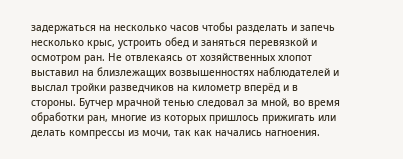задержаться на несколько часов чтобы разделать и запечь несколько крыс, устроить обед и заняться перевязкой и осмотром ран. Не отвлекаясь от хозяйственных хлопот выставил на близлежащих возвышенностях наблюдателей и выслал тройки разведчиков на километр вперёд и в стороны. Бутчер мрачной тенью следовал за мной, во время обработки ран, многие из которых пришлось прижигать или делать компрессы из мочи, так как начались нагноения.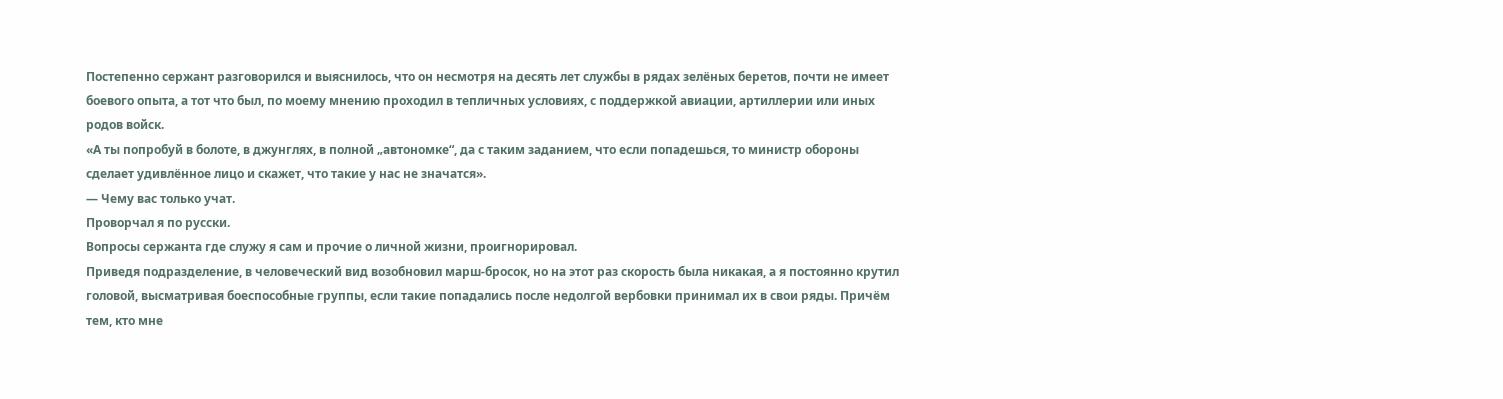Постепенно сержант разговорился и выяснилось, что он несмотря на десять лет службы в рядах зелёных беретов, почти не имеет боевого опыта, а тот что был, по моему мнению проходил в тепличных условиях, с поддержкой авиации, артиллерии или иных родов войск.
«А ты попробуй в болоте, в джунглях, в полной „автономке“, да с таким заданием, что если попадешься, то министр обороны сделает удивлённое лицо и скажет, что такие у нас не значатся».
— Чему вас только учат.
Проворчал я по русски.
Вопросы сержанта где служу я сам и прочие о личной жизни, проигнорировал.
Приведя подразделение, в человеческий вид возобновил марш-бросок, но на этот раз скорость была никакая, а я постоянно крутил головой, высматривая боеспособные группы, если такие попадались после недолгой вербовки принимал их в свои ряды. Причём тем, кто мне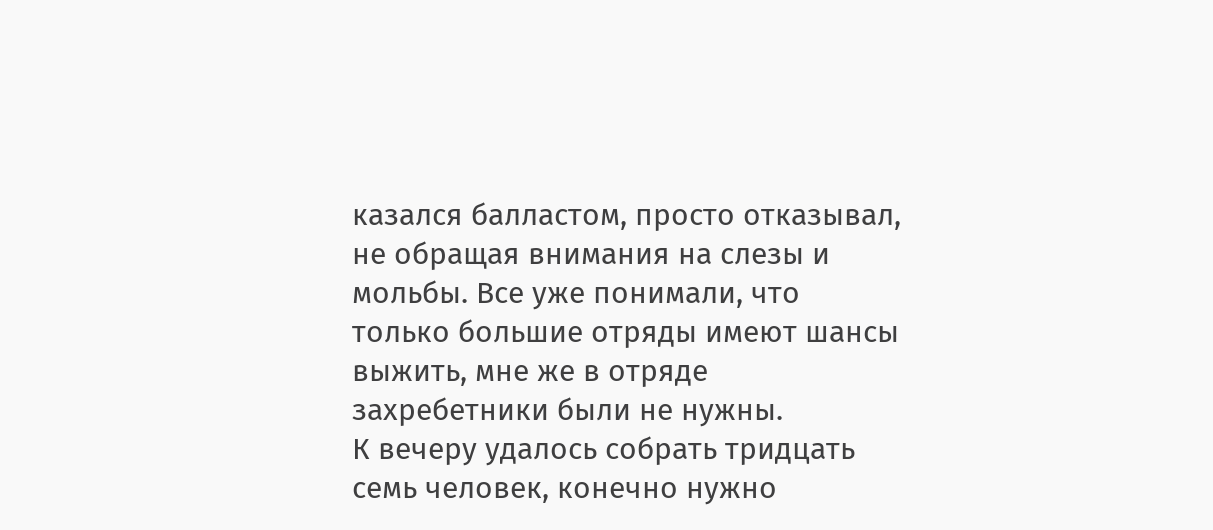казался балластом, просто отказывал, не обращая внимания на слезы и мольбы. Все уже понимали, что только большие отряды имеют шансы выжить, мне же в отряде захребетники были не нужны.
К вечеру удалось собрать тридцать семь человек, конечно нужно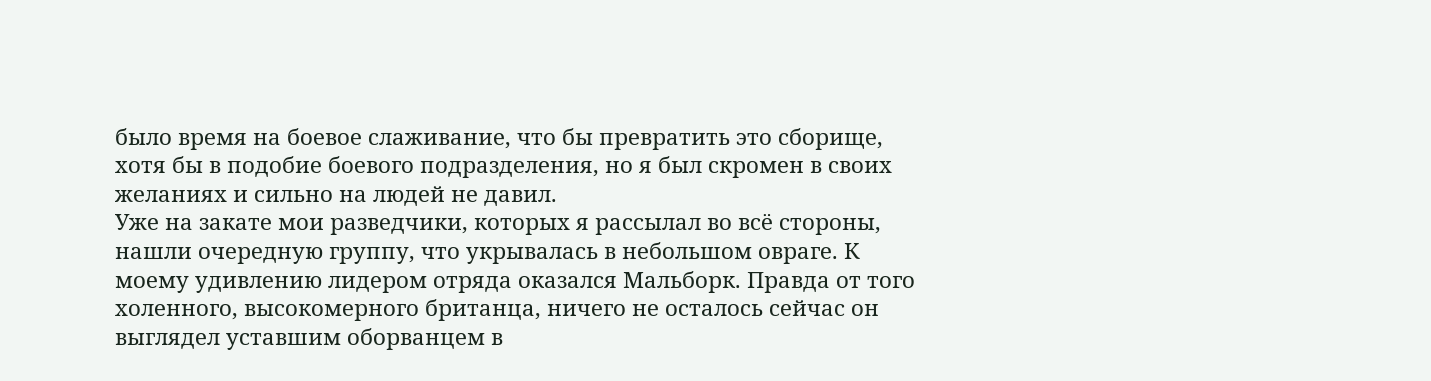было время на боевое слаживание, что бы превратить это сборище, хотя бы в подобие боевого подразделения, но я был скромен в своих желаниях и сильно на людей не давил.
Уже на закате мои разведчики, которых я рассылал во всё стороны, нашли очередную группу, что укрывалась в небольшом овраге. К моему удивлению лидером отряда оказался Мальборк. Правда от того холенного, высокомерного британца, ничего не осталось сейчас он выглядел уставшим оборванцем в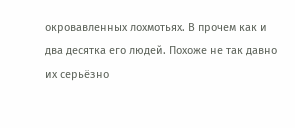окровавленных лохмотьях. В прочем как и два десятка его людей. Похоже не так давно их серьёзно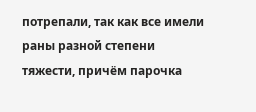потрепали, так как все имели раны разной степени тяжести, причём парочка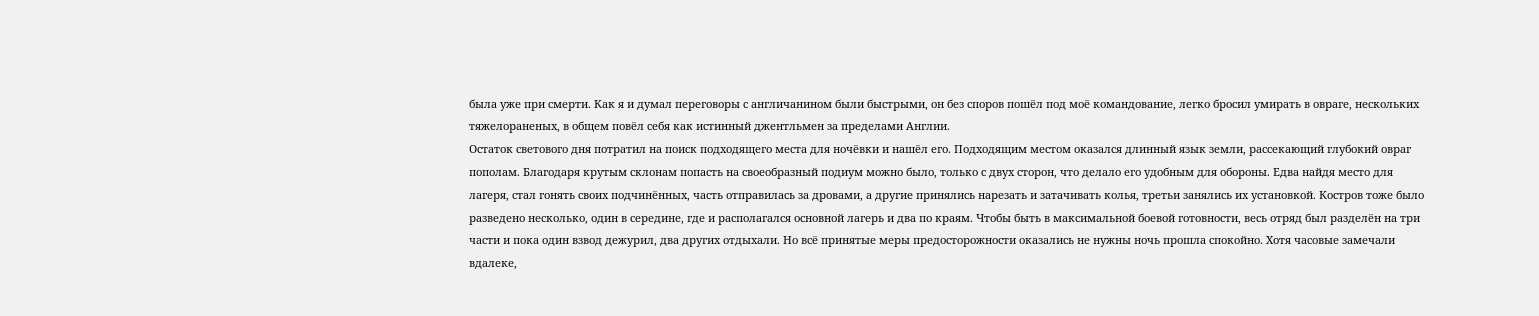была уже при смерти. Как я и думал переговоры с англичанином были быстрыми, он без споров пошёл под моё командование, легко бросил умирать в овраге, нескольких тяжелораненых, в общем повёл себя как истинный джентльмен за пределами Англии.
Остаток светового дня потратил на поиск подходящего места для ночёвки и нашёл его. Подходящим местом оказался длинный язык земли, рассекающий глубокий овраг пополам. Благодаря крутым склонам попасть на своеобразный подиум можно было, только с двух сторон, что делало его удобным для обороны. Едва найдя место для лагеря, стал гонять своих подчинённых, часть отправилась за дровами, а другие принялись нарезать и затачивать колья, третьи занялись их установкой. Костров тоже было разведено несколько, один в середине, где и располагался основной лагерь и два по краям. Чтобы быть в максимальной боевой готовности, весь отряд был разделён на три части и пока один взвод дежурил, два других отдыхали. Но всё принятые меры предосторожности оказались не нужны ночь прошла спокойно. Хотя часовые замечали вдалеке,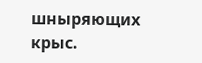шныряющих крыс.